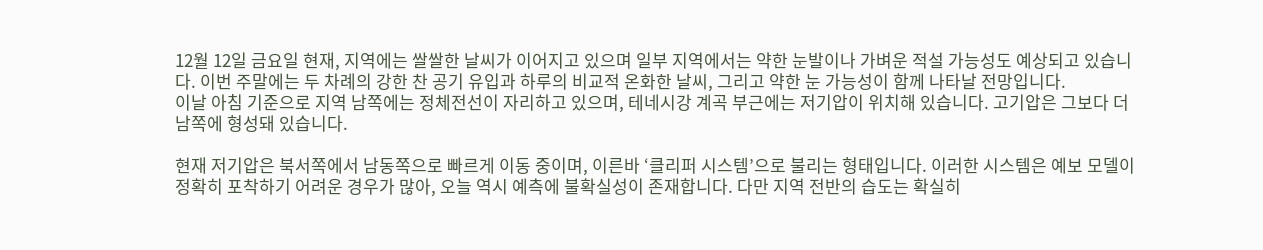12월 12일 금요일 현재, 지역에는 쌀쌀한 날씨가 이어지고 있으며 일부 지역에서는 약한 눈발이나 가벼운 적설 가능성도 예상되고 있습니다. 이번 주말에는 두 차례의 강한 찬 공기 유입과 하루의 비교적 온화한 날씨, 그리고 약한 눈 가능성이 함께 나타날 전망입니다.
이날 아침 기준으로 지역 남쪽에는 정체전선이 자리하고 있으며, 테네시강 계곡 부근에는 저기압이 위치해 있습니다. 고기압은 그보다 더 남쪽에 형성돼 있습니다.

현재 저기압은 북서쪽에서 남동쪽으로 빠르게 이동 중이며, 이른바 ‘클리퍼 시스템’으로 불리는 형태입니다. 이러한 시스템은 예보 모델이 정확히 포착하기 어려운 경우가 많아, 오늘 역시 예측에 불확실성이 존재합니다. 다만 지역 전반의 습도는 확실히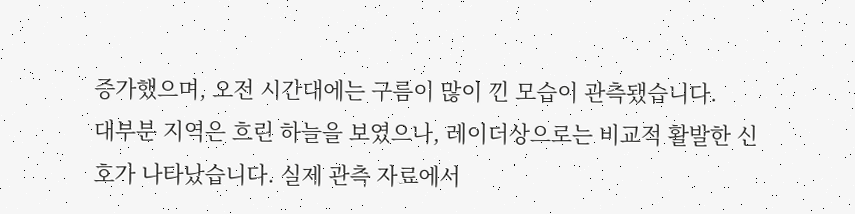증가했으며, 오전 시간대에는 구름이 많이 낀 모습이 관측됐습니다.
대부분 지역은 흐린 하늘을 보였으나, 레이더상으로는 비교적 활발한 신호가 나타났습니다. 실제 관측 자료에서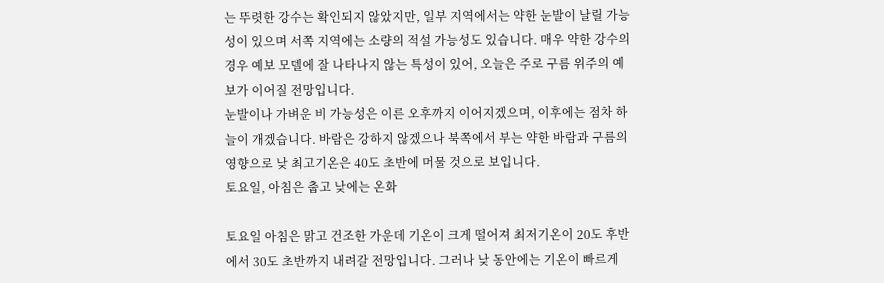는 뚜렷한 강수는 확인되지 않았지만, 일부 지역에서는 약한 눈발이 날릴 가능성이 있으며 서쪽 지역에는 소량의 적설 가능성도 있습니다. 매우 약한 강수의 경우 예보 모델에 잘 나타나지 않는 특성이 있어, 오늘은 주로 구름 위주의 예보가 이어질 전망입니다.
눈발이나 가벼운 비 가능성은 이른 오후까지 이어지겠으며, 이후에는 점차 하늘이 개겠습니다. 바람은 강하지 않겠으나 북쪽에서 부는 약한 바람과 구름의 영향으로 낮 최고기온은 40도 초반에 머물 것으로 보입니다.
토요일, 아침은 춥고 낮에는 온화

토요일 아침은 맑고 건조한 가운데 기온이 크게 떨어져 최저기온이 20도 후반에서 30도 초반까지 내려갈 전망입니다. 그러나 낮 동안에는 기온이 빠르게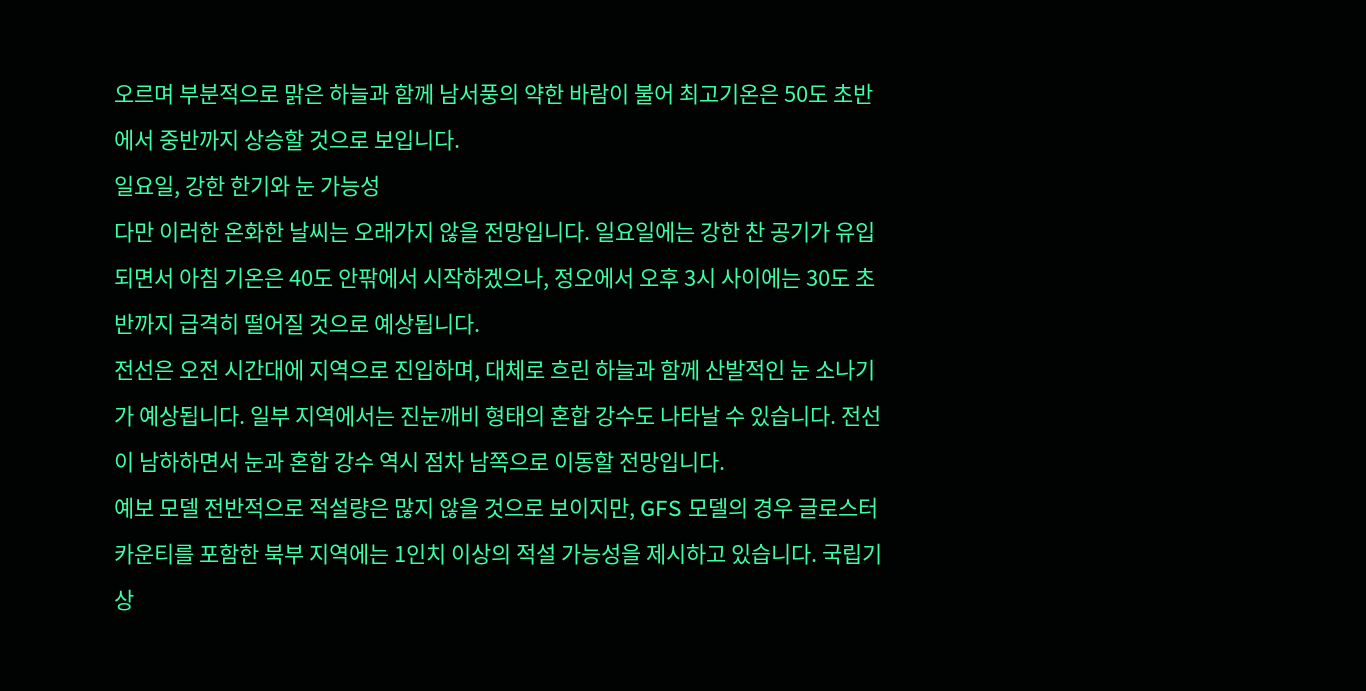오르며 부분적으로 맑은 하늘과 함께 남서풍의 약한 바람이 불어 최고기온은 50도 초반에서 중반까지 상승할 것으로 보입니다.
일요일, 강한 한기와 눈 가능성
다만 이러한 온화한 날씨는 오래가지 않을 전망입니다. 일요일에는 강한 찬 공기가 유입되면서 아침 기온은 40도 안팎에서 시작하겠으나, 정오에서 오후 3시 사이에는 30도 초반까지 급격히 떨어질 것으로 예상됩니다.
전선은 오전 시간대에 지역으로 진입하며, 대체로 흐린 하늘과 함께 산발적인 눈 소나기가 예상됩니다. 일부 지역에서는 진눈깨비 형태의 혼합 강수도 나타날 수 있습니다. 전선이 남하하면서 눈과 혼합 강수 역시 점차 남쪽으로 이동할 전망입니다.
예보 모델 전반적으로 적설량은 많지 않을 것으로 보이지만, GFS 모델의 경우 글로스터 카운티를 포함한 북부 지역에는 1인치 이상의 적설 가능성을 제시하고 있습니다. 국립기상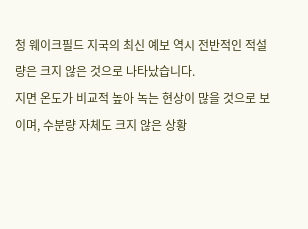청 웨이크필드 지국의 최신 예보 역시 전반적인 적설량은 크지 않은 것으로 나타났습니다.
지면 온도가 비교적 높아 녹는 현상이 많을 것으로 보이며, 수분량 자체도 크지 않은 상황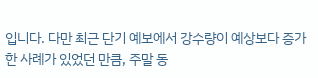입니다. 다만 최근 단기 예보에서 강수량이 예상보다 증가한 사례가 있었던 만큼, 주말 동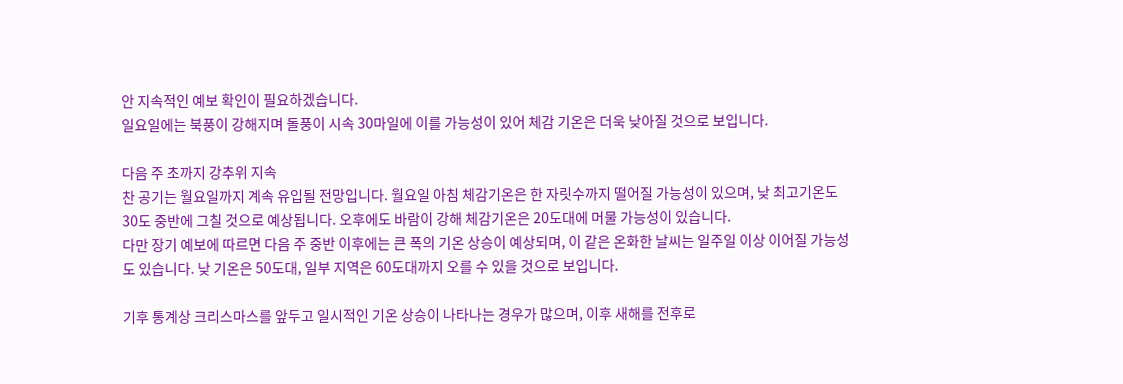안 지속적인 예보 확인이 필요하겠습니다.
일요일에는 북풍이 강해지며 돌풍이 시속 30마일에 이를 가능성이 있어 체감 기온은 더욱 낮아질 것으로 보입니다.

다음 주 초까지 강추위 지속
찬 공기는 월요일까지 계속 유입될 전망입니다. 월요일 아침 체감기온은 한 자릿수까지 떨어질 가능성이 있으며, 낮 최고기온도 30도 중반에 그칠 것으로 예상됩니다. 오후에도 바람이 강해 체감기온은 20도대에 머물 가능성이 있습니다.
다만 장기 예보에 따르면 다음 주 중반 이후에는 큰 폭의 기온 상승이 예상되며, 이 같은 온화한 날씨는 일주일 이상 이어질 가능성도 있습니다. 낮 기온은 50도대, 일부 지역은 60도대까지 오를 수 있을 것으로 보입니다.

기후 통계상 크리스마스를 앞두고 일시적인 기온 상승이 나타나는 경우가 많으며, 이후 새해를 전후로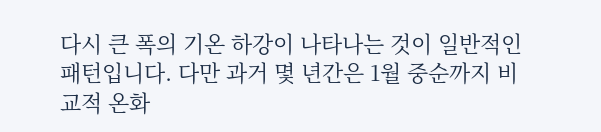다시 큰 폭의 기온 하강이 나타나는 것이 일반적인 패턴입니다. 다만 과거 몇 년간은 1월 중순까지 비교적 온화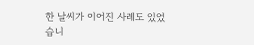한 날씨가 이어진 사례도 있었습니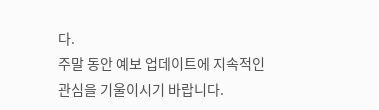다.
주말 동안 예보 업데이트에 지속적인 관심을 기울이시기 바랍니다.